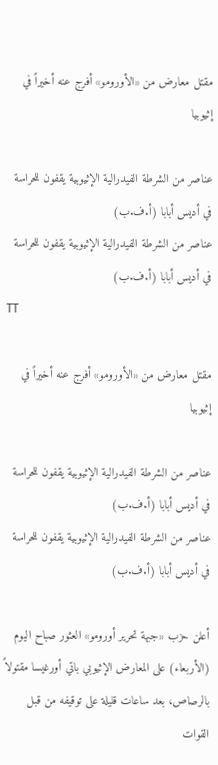مقتل معارض من «الأورومو» أفرج عنه أخيراً في إثيوبيا

عناصر من الشرطة الفيدرالية الإثيوبية يقفون للحراسة في أديس أبابا (أ.ف.ب)
عناصر من الشرطة الفيدرالية الإثيوبية يقفون للحراسة في أديس أبابا (أ.ف.ب)
TT

مقتل معارض من «الأورومو» أفرج عنه أخيراً في إثيوبيا

عناصر من الشرطة الفيدرالية الإثيوبية يقفون للحراسة في أديس أبابا (أ.ف.ب)
عناصر من الشرطة الفيدرالية الإثيوبية يقفون للحراسة في أديس أبابا (أ.ف.ب)

أعلن حزب «جبهة تحرير أورومو» العثور صباح اليوم (الأربعاء) على المعارض الإثيوبي باتي أورغيسا مقتولاً بالرصاص، بعد ساعات قليلة على توقيفه من قبل القوات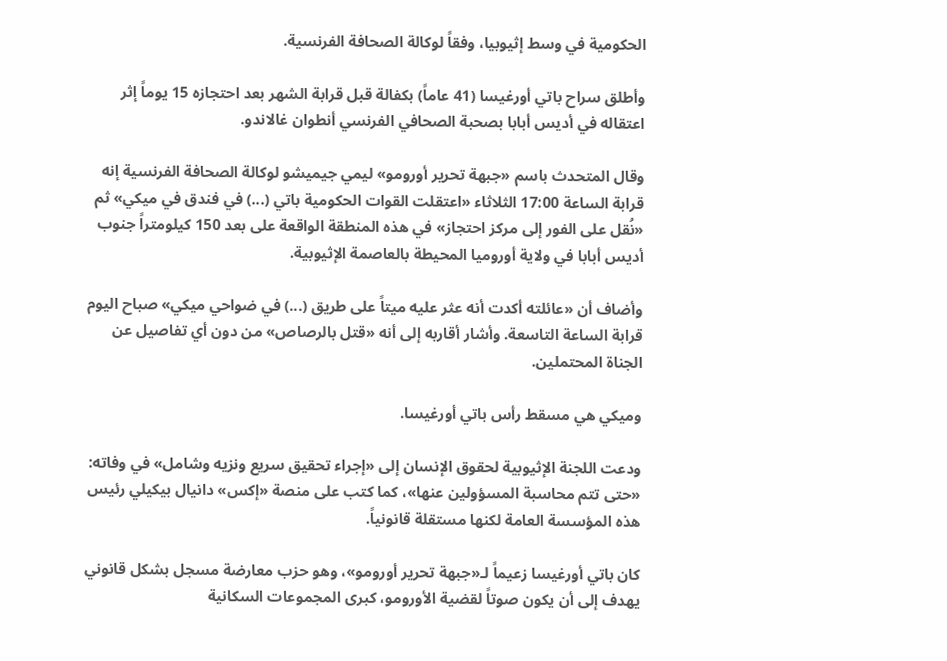الحكومية في وسط إثيوبيا، وفقاً لوكالة الصحافة الفرنسية.

وأطلق سراح باتي أورغيسا (41 عاماً) بكفالة قبل قرابة الشهر بعد احتجازه 15 يوماً إثر اعتقاله في أديس أبابا بصحبة الصحافي الفرنسي أنطوان غالاندو.

وقال المتحدث باسم «جبهة تحرير أورومو» ليمي جيميشو لوكالة الصحافة الفرنسية إنه قرابة الساعة 17:00 الثلاثاء «اعتقلت القوات الحكومية باتي (...) في فندق في ميكي» ثم «نُقل على الفور إلى مركز احتجاز» في هذه المنطقة الواقعة على بعد 150 كيلومتراً جنوب أديس أبابا في ولاية أوروميا المحيطة بالعاصمة الإثيوبية.

وأضاف أن «عائلته أكدت أنه عثر عليه ميتاً على طريق (...) في ضواحي ميكي» صباح اليوم قرابة الساعة التاسعة. وأشار أقاربه إلى أنه «قتل بالرصاص» من دون أي تفاصيل عن الجناة المحتملين.

وميكي هي مسقط رأس باتي أورغيسا.

ودعت اللجنة الإثيوبية لحقوق الإنسان إلى «إجراء تحقيق سريع ونزيه وشامل» في وفاته: «حتى تتم محاسبة المسؤولين عنها»، كما كتب على منصة «إكس» دانيال بيكيلي رئيس هذه المؤسسة العامة لكنها مستقلة قانونياً.

كان باتي أورغيسا زعيماً لـ«جبهة تحرير أورومو»، وهو حزب معارضة مسجل بشكل قانوني يهدف إلى أن يكون صوتاً لقضية الأورومو، كبرى المجموعات السكانية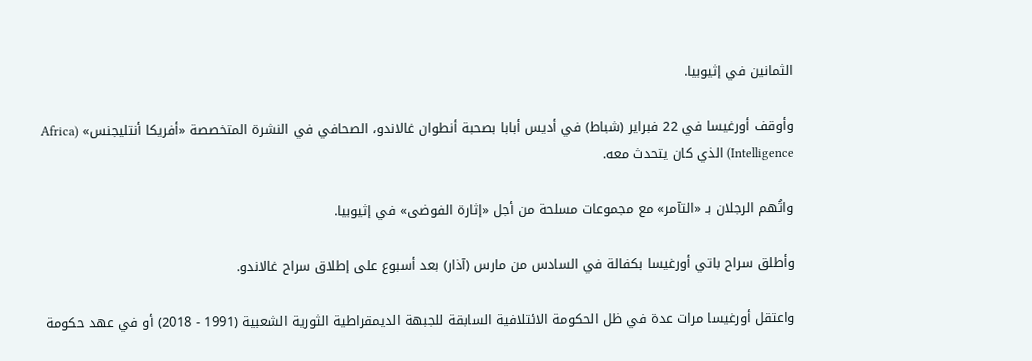الثمانين في إثيوبيا.

وأوقف أورغيسا في 22 فبراير (شباط) في أديس أبابا بصحبة أنطوان غالاندو، الصحافي في النشرة المتخصصة «أفريكا أنتليجنس» (Africa Intelligence) الذي كان يتحدث معه.

واتُهم الرجلان بـ «التآمر» مع مجموعات مسلحة من أجل «إثارة الفوضى» في إثيوبيا.

وأطلق سراح باتي أورغيسا بكفالة في السادس من مارس (آذار) بعد أسبوع على إطلاق سراح غالاندو.

واعتقل أورغيسا مرات عدة في ظل الحكومة الائتلافية السابقة للجبهة الديمقراطية الثورية الشعبية (1991 - 2018) أو في عهد حكومة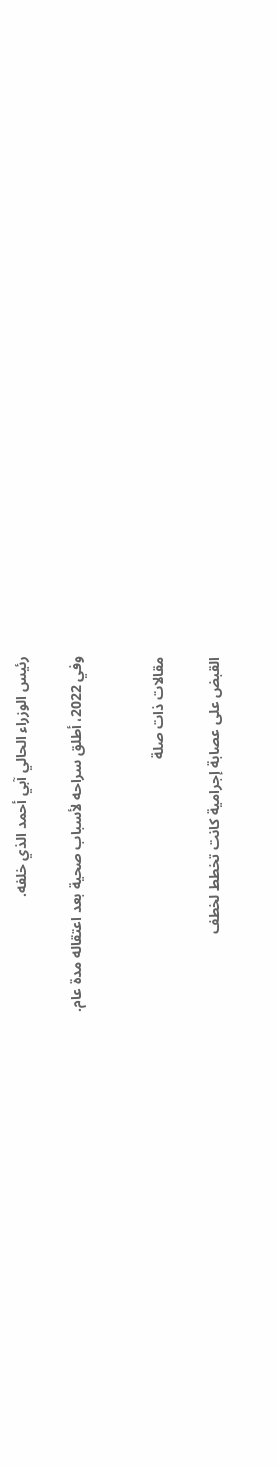رئيس الوزراء الحالي آبي أحمد الذي خلفه.

وفي 2022، أطلق سراحه لأسباب صحية بعد اعتقاله مدة عام.


مقالات ذات صلة

القبض على عصابة إجرامية كانت تخطط لخطف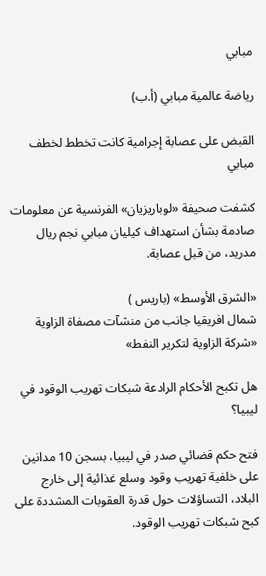مبابي

رياضة عالمية مبابي (أ.ب)

القبض على عصابة إجرامية كانت تخطط لخطف مبابي

كشفت صحيفة «لوباريزيان» الفرنسية عن معلومات صادمة بشأن استهداف كيليان مبابي نجم ريال مدريد، من قبل عصابة.

«الشرق الأوسط» (باريس )
شمال افريقيا جانب من منشآت مصفاة الزاوية «شركة الزاوية لتكرير النفط»

هل تكبح الأحكام الرادعة شبكات تهريب الوقود في ليبيا؟

فتح حكم قضائي صدر في ليبيا، بسجن 10 مدانين على خلفية تهريب وقود وسلع غذائية إلى خارج البلاد، التساؤلات حول قدرة العقوبات المشددة على كبح شبكات تهريب الوقود.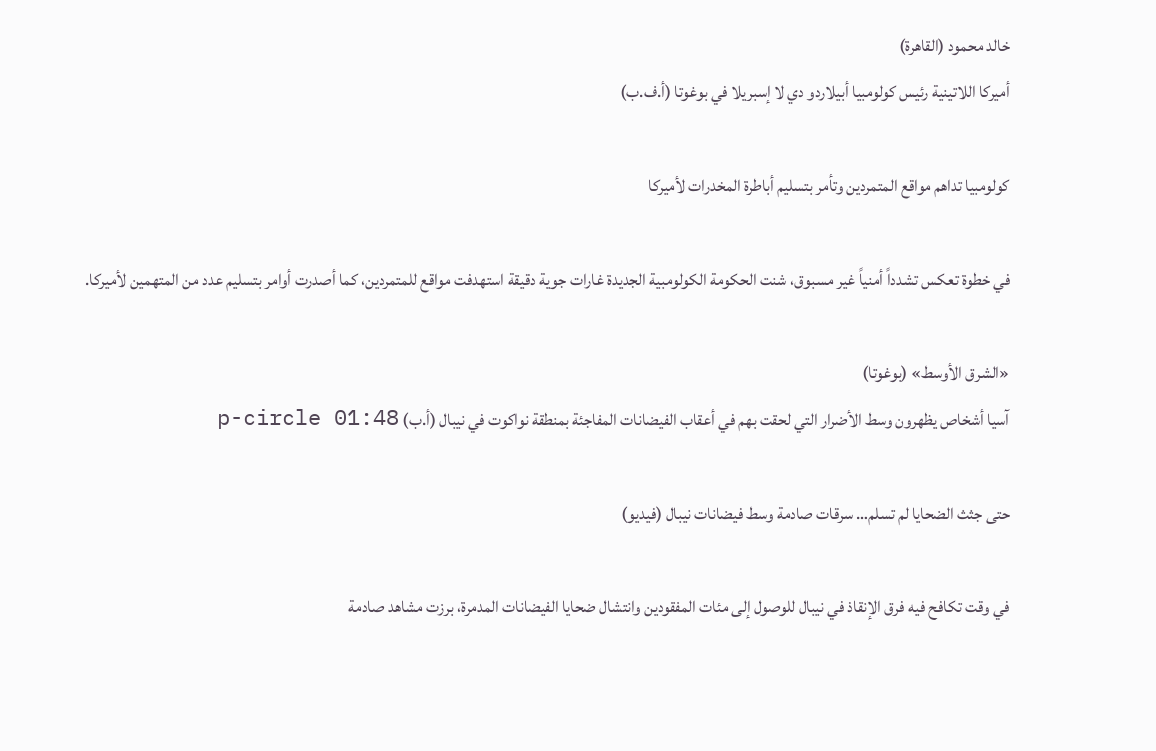خالد محمود (القاهرة)
أميركا اللاتينية رئيس كولومبيا أبيلاردو دي لا إسبريلا في بوغوتا (أ.ف.ب)

كولومبيا تداهم مواقع المتمردين وتأمر بتسليم أباطرة المخدرات لأميركا

في خطوة تعكس تشدداً أمنياً غير مسبوق، شنت الحكومة الكولومبية الجديدة غارات جوية دقيقة استهدفت مواقع للمتمردين، كما أصدرت أوامر بتسليم عدد من المتهمين لأميركا.

«الشرق الأوسط» (بوغوتا)
آسيا أشخاص يظهرون وسط الأضرار التي لحقت بهم في أعقاب الفيضانات المفاجئة بمنطقة نواكوت في نيبال (أ.ب) p-circle 01:48

حتى جثث الضحايا لم تسلم… سرقات صادمة وسط فيضانات نيبال (فيديو)

في وقت تكافح فيه فرق الإنقاذ في نيبال للوصول إلى مئات المفقودين وانتشال ضحايا الفيضانات المدمرة، برزت مشاهد صادمة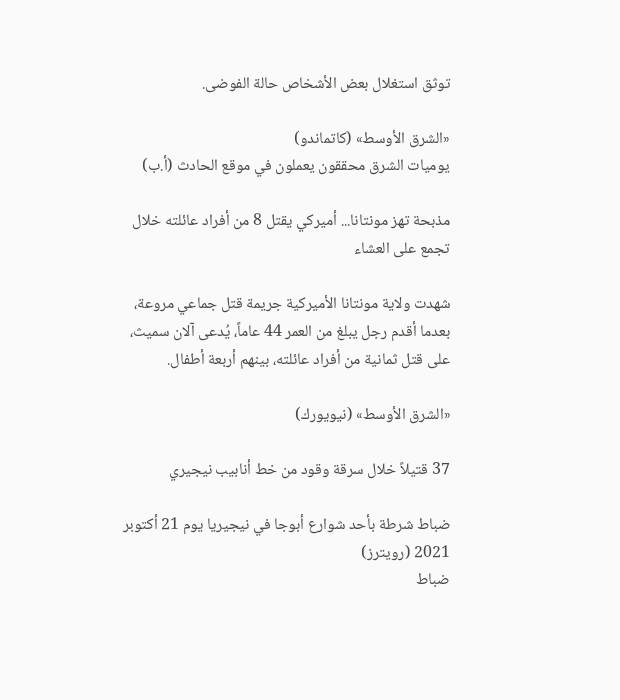توثق استغلال بعض الأشخاص حالة الفوضى.

«الشرق الأوسط» (كاتماندو)
يوميات الشرق محققون يعملون في موقع الحادث (أ.ب)

مذبحة تهز مونتانا... أميركي يقتل 8 من أفراد عائلته خلال تجمع على العشاء

شهدت ولاية مونتانا الأميركية جريمة قتل جماعي مروعة، بعدما أقدم رجل يبلغ من العمر 44 عاماً، يُدعى آلان سميث، على قتل ثمانية من أفراد عائلته، بينهم أربعة أطفال.

«الشرق الأوسط» (نيويورك)

37 قتيلاً خلال سرقة وقود من خط أنابيب نيجيري

ضباط شرطة بأحد شوارع أبوجا في نيجيريا يوم 21 أكتوبر 2021 (رويترز)
ضباط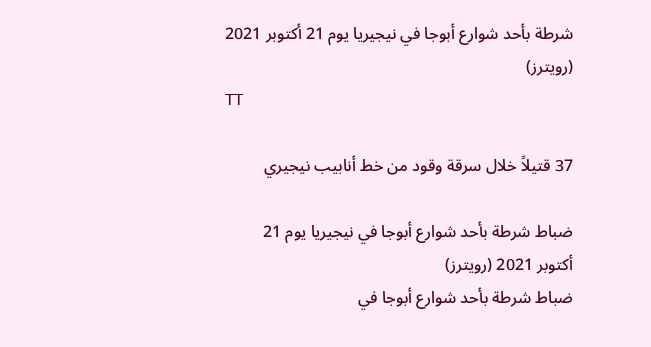شرطة بأحد شوارع أبوجا في نيجيريا يوم 21 أكتوبر 2021 (رويترز)
TT

37 قتيلاً خلال سرقة وقود من خط أنابيب نيجيري

ضباط شرطة بأحد شوارع أبوجا في نيجيريا يوم 21 أكتوبر 2021 (رويترز)
ضباط شرطة بأحد شوارع أبوجا في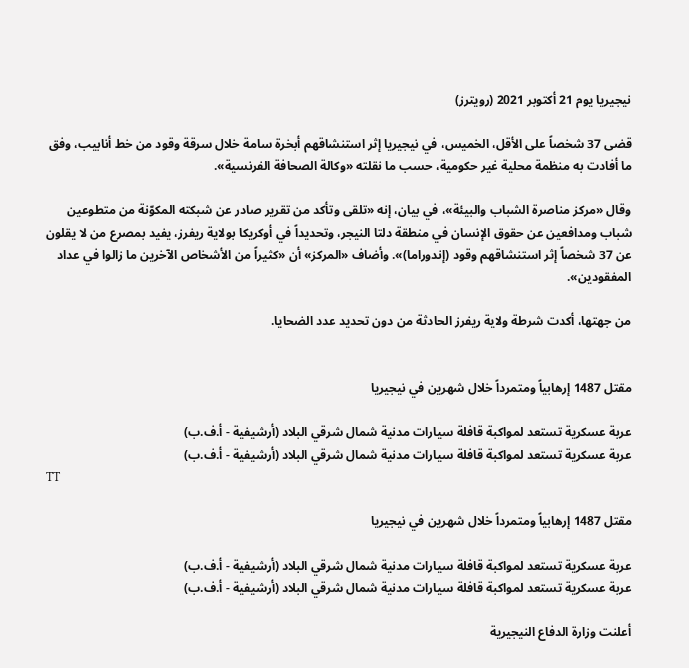نيجيريا يوم 21 أكتوبر 2021 (رويترز)

قضى 37 شخصاً على الأقل، الخميس، في نيجيريا إثر استنشاقهم أبخرة سامة خلال سرقة وقود من خط أنابيب، وفق ما أفادت به منظمة محلية غير حكومية، حسب ما نقلته «وكالة الصحافة الفرنسية».

وقال «مركز مناصرة الشباب والبيئة»، في بيان، إنه «تلقى وتأكد من تقرير صادر عن شبكته المكوّنة من متطوعين شباب ومدافعين عن حقوق الإنسان في منطقة دلتا النيجر، وتحديداً في أوكريكا بولاية ريفرز، يفيد بمصرع من لا يقلون عن 37 شخصاً إثر استنشاقهم وقود (إندوراما)». وأضاف «المركز» أن «كثيراً من الأشخاص الآخرين ما زالوا في عداد المفقودين».

من جهتها، أكدت شرطة ولاية ريفرز الحادثة من دون تحديد عدد الضحايا.


مقتل 1487 إرهابياً ومتمرداً خلال شهرين في نيجيريا

عربة عسكرية تستعد لمواكبة قافلة سيارات مدنية شمال شرقي البلاد (أرشيفية - أ.ف.ب)
عربة عسكرية تستعد لمواكبة قافلة سيارات مدنية شمال شرقي البلاد (أرشيفية - أ.ف.ب)
TT

مقتل 1487 إرهابياً ومتمرداً خلال شهرين في نيجيريا

عربة عسكرية تستعد لمواكبة قافلة سيارات مدنية شمال شرقي البلاد (أرشيفية - أ.ف.ب)
عربة عسكرية تستعد لمواكبة قافلة سيارات مدنية شمال شرقي البلاد (أرشيفية - أ.ف.ب)

أعلنت وزارة الدفاع النيجيرية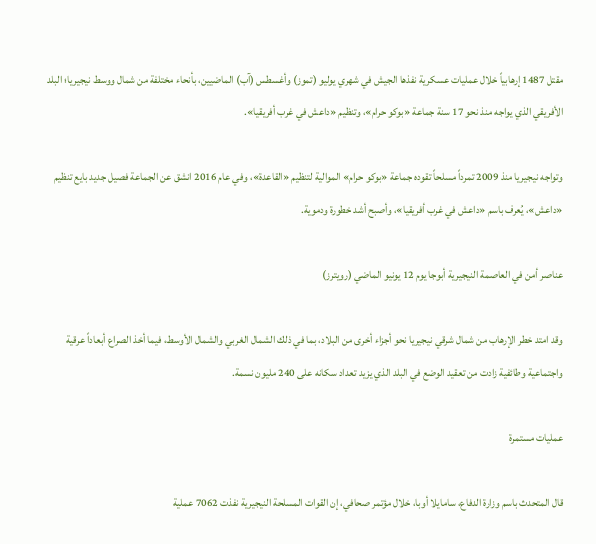مقتل 1487 إرهابياً خلال عمليات عسكرية نفذها الجيش في شهري يوليو (تموز) وأغسطس (آب) الماضيين، بأنحاء مختلفة من شمال ووسط نيجيريا؛ البلد الأفريقي الذي يواجه منذ نحو 17 سنة جماعة «بوكو حرام»، وتنظيم «داعش في غرب أفريقيا».

وتواجه نيجيريا منذ 2009 تمرداً مسلحاً تقوده جماعة «بوكو حرام» الموالية لتنظيم «القاعدة»، وفي عام 2016 انشق عن الجماعة فصيل جديد بايع تنظيم «داعش»، يُعرف باسم «داعش في غرب أفريقيا»، وأصبح أشد خطورة ودموية.

عناصر أمن في العاصمة النيجيرية أبوجا يوم 12 يونيو الماضي (رويترز)

وقد امتد خطر الإرهاب من شمال شرقي نيجيريا نحو أجزاء أخرى من البلاد، بما في ذلك الشمال الغربي والشمال الأوسط، فيما أخذ الصراع أبعاداً عرقية واجتماعية وطائفية زادت من تعقيد الوضع في البلد الذي يزيد تعداد سكانه على 240 مليون نسمة.

عمليات مستمرة

قال المتحدث باسم وزارة الدفاع، سامايلا أوبا، خلال مؤتمر صحافي، إن القوات المسلحة النيجيرية نفذت 7062 عملية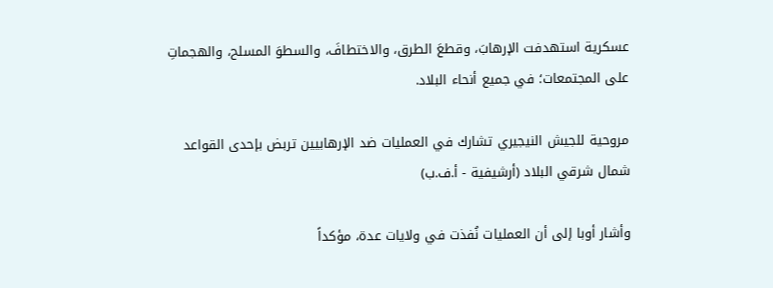عسكرية استهدفت الإرهابَ، وقطعَ الطرق، والاختطافَ، والسطوَ المسلح، والهجماتِ على المجتمعات؛ في جميع أنحاء البلاد.

مروحية للجيش النيجيري تشارك في العمليات ضد الإرهابيين تربض بإحدى القواعد شمال شرقي البلاد (أرشيفية - أ.ف.ب)

وأشار أوبا إلى أن العمليات نُفذت في ولايات عدة، مؤكداً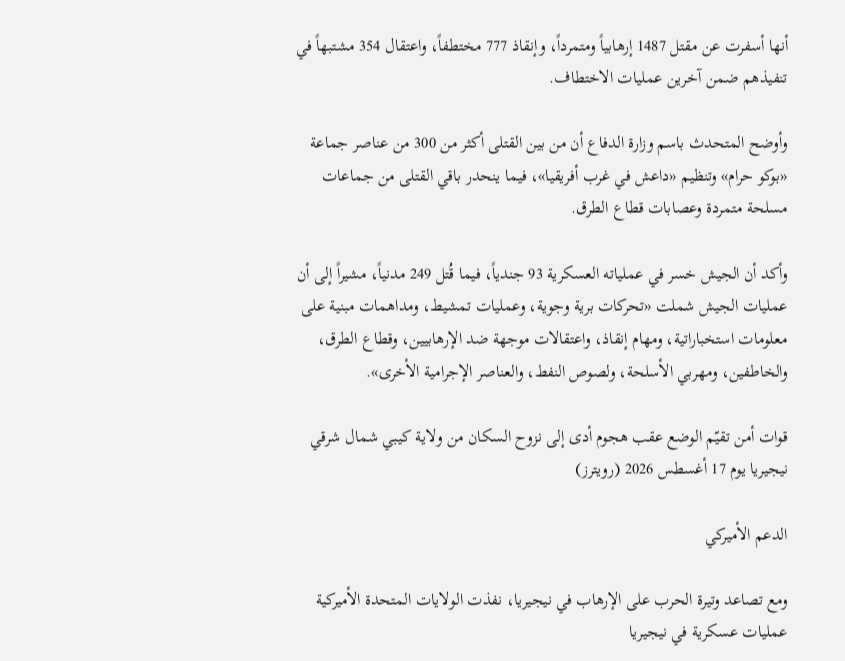أنها أسفرت عن مقتل 1487 إرهابياً ومتمرداً، وإنقاذ 777 مختطفاً، واعتقال 354 مشتبهاً في تنفيذهم ضمن آخرين عمليات الاختطاف.

وأوضح المتحدث باسم وزارة الدفاع أن من بين القتلى أكثر من 300 من عناصر جماعة «بوكو حرام» وتنظيم «داعش في غرب أفريقيا»، فيما ينحدر باقي القتلى من جماعات مسلحة متمردة وعصابات قطاع الطرق.

وأكد أن الجيش خسر في عملياته العسكرية 93 جندياً، فيما قُتل 249 مدنياً، مشيراً إلى أن عمليات الجيش شملت «تحركات برية وجوية، وعمليات تمشيط، ومداهمات مبنية على معلومات استخباراتية، ومهام إنقاذ، واعتقالات موجهة ضد الإرهابيين، وقطاع الطرق، والخاطفين، ومهربي الأسلحة، ولصوص النفط، والعناصر الإجرامية الأخرى».

قوات أمن تقيّم الوضع عقب هجوم أدى إلى نزوح السكان من ولاية كيبي شمال شرقي نيجيريا يوم 17 أغسطس 2026 (رويترز)

الدعم الأميركي

ومع تصاعد وتيرة الحرب على الإرهاب في نيجيريا، نفذت الولايات المتحدة الأميركية عمليات عسكرية في نيجيريا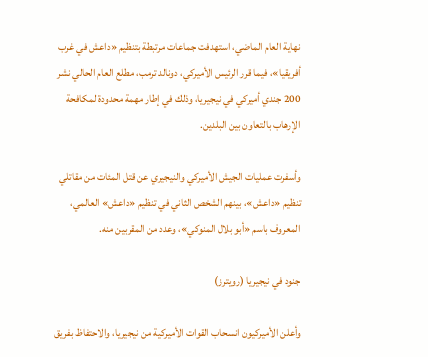نهاية العام الماضي، استهدفت جماعات مرتبطة بتنظيم «داعش في غرب أفريقيا»، فيما قرر الرئيس الأميركي، دونالد ترمب، مطلع العام الحالي نشر 200 جندي أميركي في نيجيريا، وذلك في إطار مهمة محدودة لمكافحة الإرهاب بالتعاون بين البلدين.

وأسفرت عمليات الجيش الأميركي والنيجيري عن قتل المئات من مقاتلي تنظيم «داعش»، بينهم الشخص الثاني في تنظيم «داعش» العالمي، المعروف باسم «أبو بلال المنوكي»، وعدد من المقربين منه.

جنود في نيجيريا (رويترز)

وأعلن الأميركيون انسحاب القوات الأميركية من نيجيريا، والاحتفاظ بفريق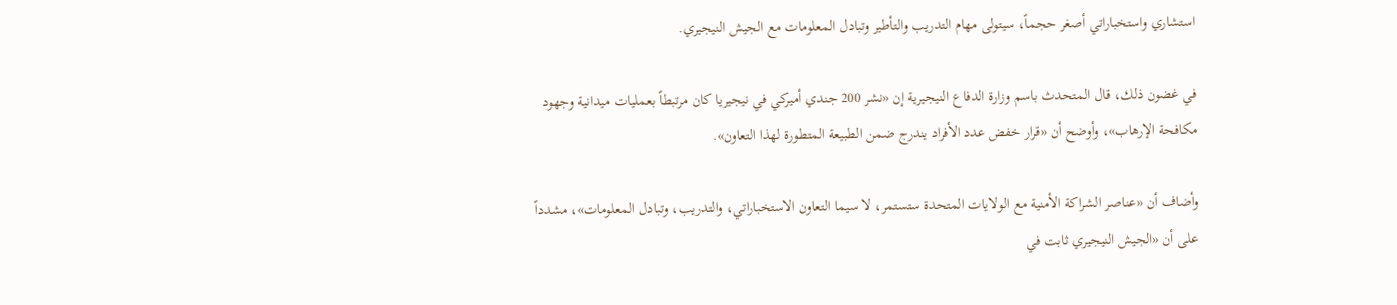استشاري واستخباراتي أصغر حجماً، سيتولى مهام التدريب والتأطير وتبادل المعلومات مع الجيش النيجيري.

في غضون ذلك، قال المتحدث باسم وزارة الدفاع النيجيرية إن «نشر 200 جندي أميركي في نيجيريا كان مرتبطاً بعمليات ميدانية وجهود مكافحة الإرهاب»، وأوضح أن «قرار خفض عدد الأفراد يندرج ضمن الطبيعة المتطورة لهذا التعاون».

وأضاف أن «عناصر الشراكة الأمنية مع الولايات المتحدة ستستمر، لا سيما التعاون الاستخباراتي، والتدريب، وتبادل المعلومات»، مشدداً على أن «الجيش النيجيري ثابت في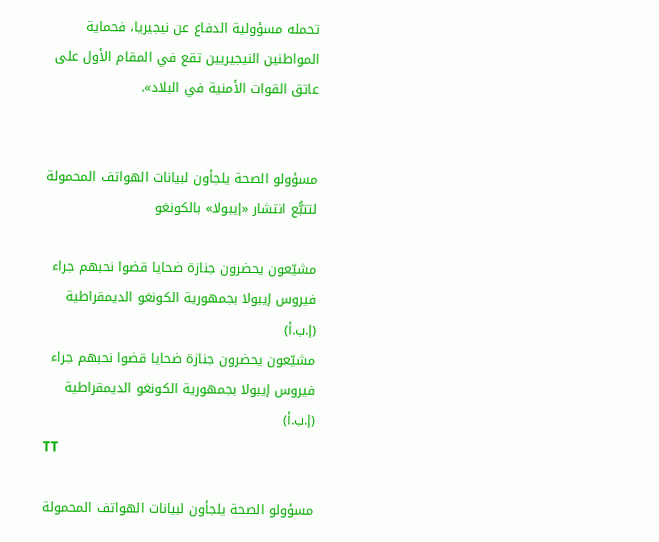تحمله مسؤولية الدفاع عن نيجيريا، فحماية المواطنين النيجيريين تقع في المقام الأول على عاتق القوات الأمنية في البلاد».


مسؤولو الصحة يلجأون لبيانات الهواتف المحمولة لتتبُّع انتشار «إيبولا» بالكونغو

مشيّعون يحضرون جنازة ضحايا قضوا نحبهم جراء فيروس إيبولا بجمهورية الكونغو الديمقراطية (إ.ب.أ)
مشيّعون يحضرون جنازة ضحايا قضوا نحبهم جراء فيروس إيبولا بجمهورية الكونغو الديمقراطية (إ.ب.أ)
TT

مسؤولو الصحة يلجأون لبيانات الهواتف المحمولة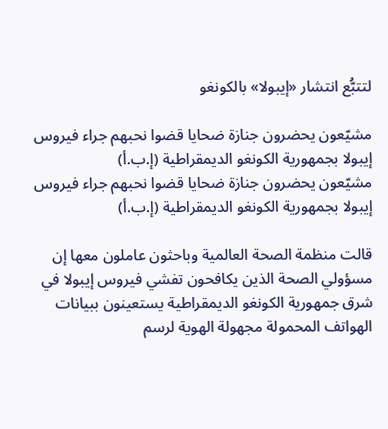لتتبُّع انتشار «إيبولا» بالكونغو

مشيّعون يحضرون جنازة ضحايا قضوا نحبهم جراء فيروس إيبولا بجمهورية الكونغو الديمقراطية (إ.ب.أ)
مشيّعون يحضرون جنازة ضحايا قضوا نحبهم جراء فيروس إيبولا بجمهورية الكونغو الديمقراطية (إ.ب.أ)

قالت منظمة الصحة العالمية وباحثون عاملون معها إن مسؤولي الصحة ‌الذين يكافحون تفشي فيروس إيبولا في شرق جمهورية الكونغو الديمقراطية يستعينون ببيانات الهواتف المحمولة مجهولة الهوية لرسم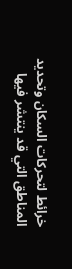خرائط لتحركات السكان وتحديد المناطق التي قد ينتشر فيها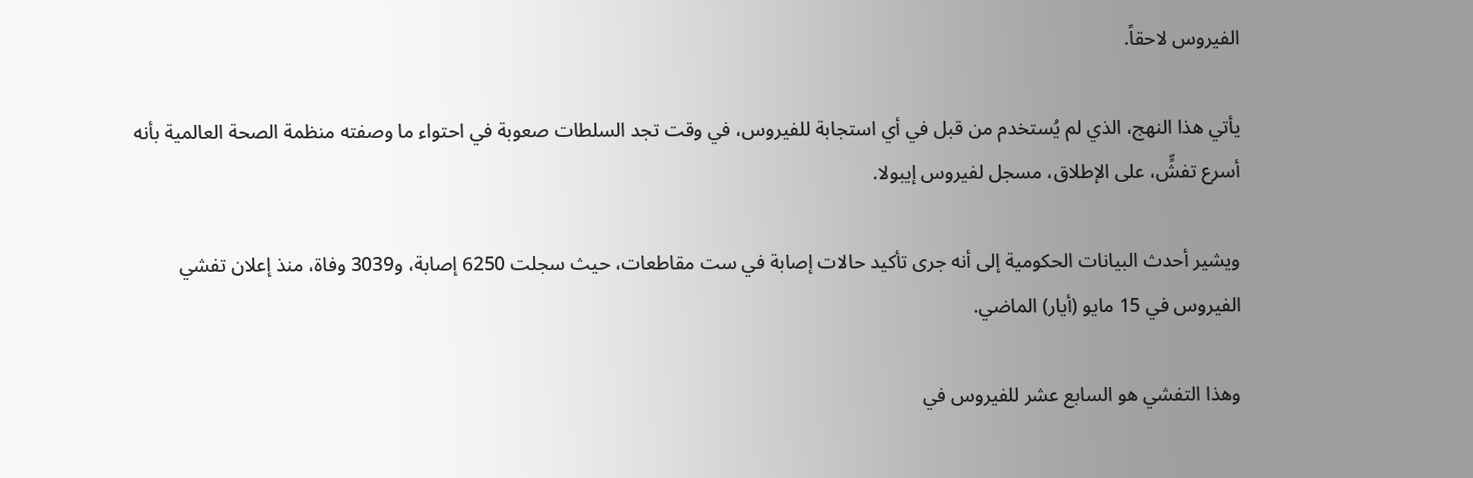الفيروس لاحقاً.

يأتي هذا النهج، الذي لم يُستخدم من قبل في أي استجابة للفيروس، في وقت تجد السلطات صعوبة في احتواء ما وصفته منظمة الصحة العالمية بأنه أسرع تفشٍّ، على الإطلاق، مسجل لفيروس إيبولا.

ويشير أحدث البيانات الحكومية إلى أنه جرى تأكيد حالات إصابة في ست مقاطعات، حيث سجلت 6250 إصابة، و3039 وفاة، منذ إعلان تفشي الفيروس في 15 مايو (أيار) الماضي.

وهذا التفشي هو السابع عشر للفيروس في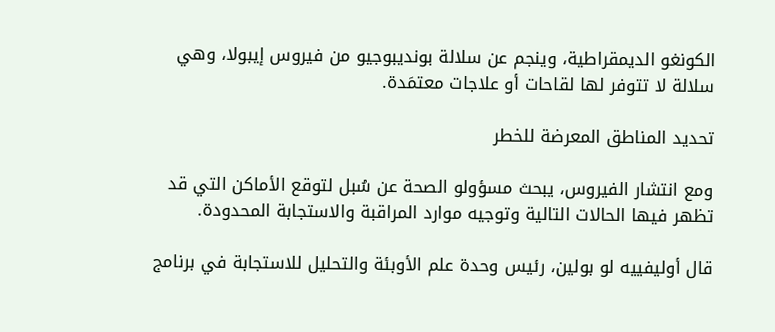الكونغو الديمقراطية، وينجم عن سلالة بونديبوجيو من فيروس إيبولا، وهي سلالة لا تتوفر لها لقاحات أو علاجات معتمَدة.

تحديد المناطق المعرضة للخطر

ومع انتشار الفيروس، يبحث مسؤولو الصحة عن سُبل لتوقع الأماكن التي قد تظهر فيها الحالات التالية وتوجيه موارد المراقبة والاستجابة المحدودة.

قال أوليفييه لو بولين، رئيس وحدة علم الأوبئة والتحليل للاستجابة في برنامج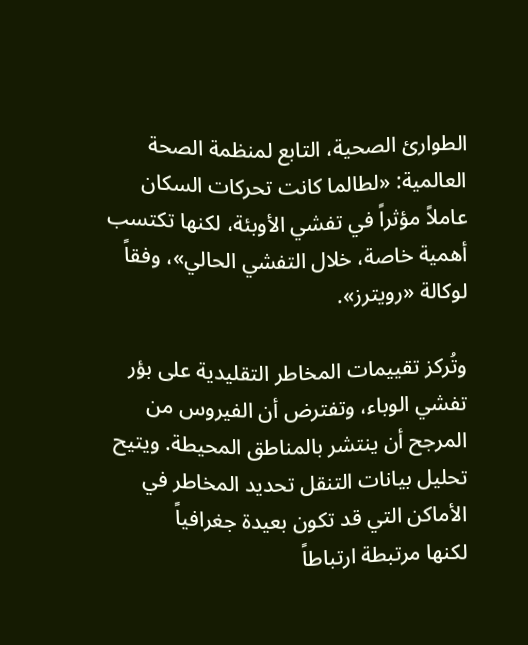الطوارئ الصحية، التابع لمنظمة الصحة العالمية: «لطالما كانت تحركات السكان عاملاً مؤثراً في تفشي الأوبئة، لكنها تكتسب أهمية خاصة، خلال التفشي الحالي»، وفقاً لوكالة «رويترز».

وتُركز تقييمات المخاطر التقليدية على بؤر تفشي الوباء، وتفترض أن الفيروس من المرجح ‌أن ينتشر بالمناطق ‌المحيطة. ويتيح تحليل بيانات التنقل تحديد المخاطر في الأماكن التي قد تكون بعيدة جغرافياً لكنها ‌مرتبطة ارتباطاً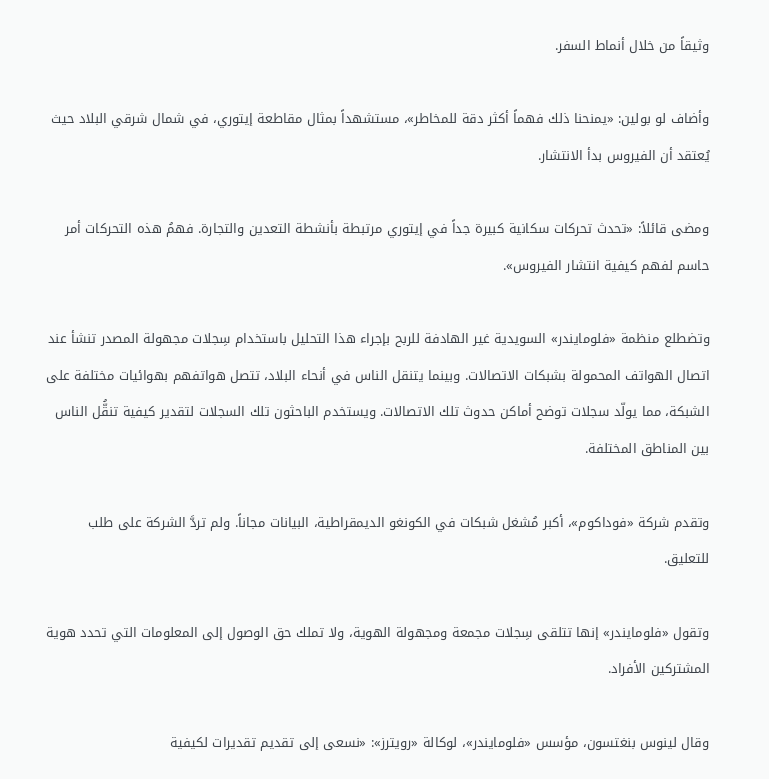وثيقاً من خلال أنماط السفر.

وأضاف لو بولين: «يمنحنا ذلك فهماً أكثر دقة للمخاطر»، مستشهداً بمثال مقاطعة إيتوري، في شمال شرقي البلاد حيث يُعتقد أن الفيروس بدأ الانتشار.

ومضى قائلاً: «تحدث تحركات سكانية كبيرة جداً في إيتوري مرتبطة بأنشطة التعدين والتجارة. فهمُ هذه التحركات أمر حاسم لفهم كيفية انتشار الفيروس».

وتضطلع منظمة «فلومايندر» السويدية غير الهادفة للربح بإجراء هذا التحليل باستخدام سِجلات مجهولة المصدر تنشأ عند اتصال الهواتف المحمولة بشبكات الاتصالات. وبينما يتنقل الناس في أنحاء البلاد، تتصل هواتفهم بهوائيات مختلفة على الشبكة، مما يولّد سجلات توضح أماكن حدوث تلك الاتصالات. ويستخدم الباحثون تلك السجلات لتقدير كيفية تنقُّل الناس بين المناطق المختلفة.

وتقدم شركة «فوداكوم»، أكبر مُشغل شبكات في الكونغو الديمقراطية، البيانات مجاناً. ولم تردَّ الشركة على طلب للتعليق.

وتقول «فلومايندر» إنها تتلقى سِجلات مجمعة ومجهولة الهوية، ولا تملك حق الوصول إلى المعلومات التي تحدد هوية المشتركين الأفراد.

وقال ‌لينوس بنغتسون، مؤسس «فلومايندر»، لوكالة «رويترز»: «نسعى إلى تقديم تقديرات لكيفية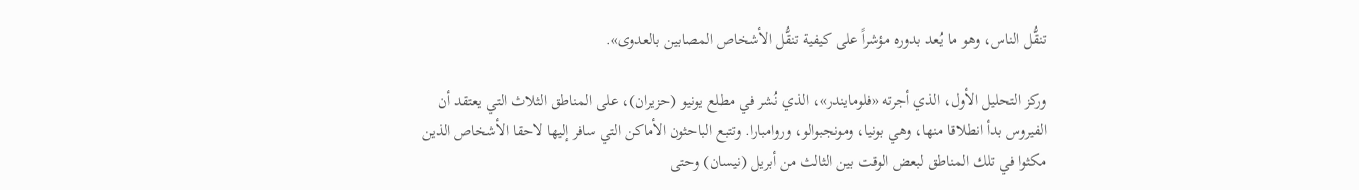تنقُّل الناس، وهو ما يُعد ‌بدوره مؤشراً على كيفية تنقُّل الأشخاص المصابين بالعدوى».

وركز التحليل الأول، الذي أجرته «فلومايندر»، الذي نُشر في مطلع يونيو (حزيران)، على المناطق الثلاث التي ‌يعتقد أن الفيروس بدأ انطلاقا منها، وهي بونيا، ومونجبوالو، وروامبارا. وتتبع الباحثون الأماكن التي سافر إليها لاحقا الأشخاص الذين مكثوا في ‌تلك المناطق لبعض الوقت بين الثالث من أبريل (نيسان) وحتى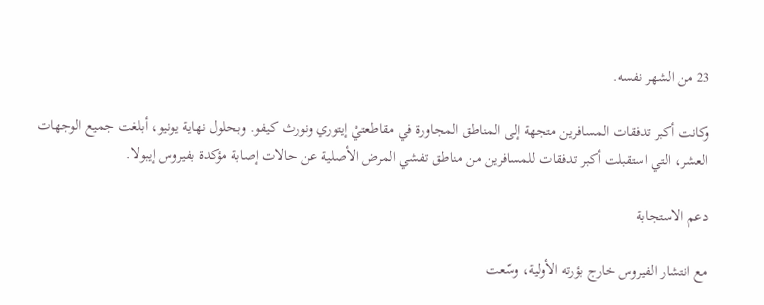23 من الشهر نفسه.

وكانت أكبر تدفقات المسافرين متجهة إلى المناطق المجاورة في مقاطعتيْ إيتوري ونورث كيفو. وبحلول نهاية يونيو، أبلغت جميع الوجهات العشر، التي استقبلت أكبر تدفقات للمسافرين من مناطق تفشي المرض الأصلية عن حالات إصابة مؤكدة بفيروس إيبولا.

دعم الاستجابة

مع انتشار الفيروس خارج بؤرته الأولية، وسّعت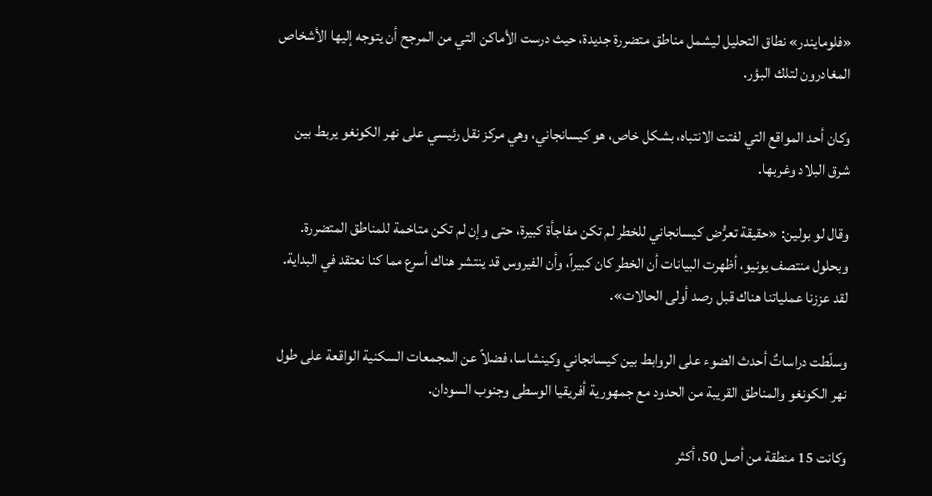«فلومايندر» نطاق التحليل ليشمل مناطق متضررة جديدة، حيث درست الأماكن التي من المرجح أن ‌يتوجه إليها الأشخاص المغادرون لتلك البؤر.

وكان أحد المواقع التي لفتت الانتباه، بشكل خاص، هو كيسانجاني، وهي مركز نقل رئيسي على نهر الكونغو يربط بين شرق البلاد وغربها.

وقال لو بولين: «حقيقة تعرُّض كيسانجاني للخطر لم تكن مفاجأة كبيرة، حتى وإن لم تكن متاخمة للمناطق المتضررة. وبحلول منتصف يونيو، أظهرت البيانات أن الخطر كان كبيراً، وأن الفيروس قد ينتشر هناك أسرع مما كنا نعتقد في البداية. لقد عززنا عملياتنا هناك قبل رصد أولى الحالات».

وسلّطت دراساتٌ أحدث الضوء على الروابط بين كيسانجاني وكينشاسا، فضلاً عن المجمعات السكنية الواقعة على طول نهر الكونغو والمناطق القريبة من الحدود مع جمهورية أفريقيا الوسطى وجنوب السودان.

وكانت 15 منطقة من أصل 50، أكثر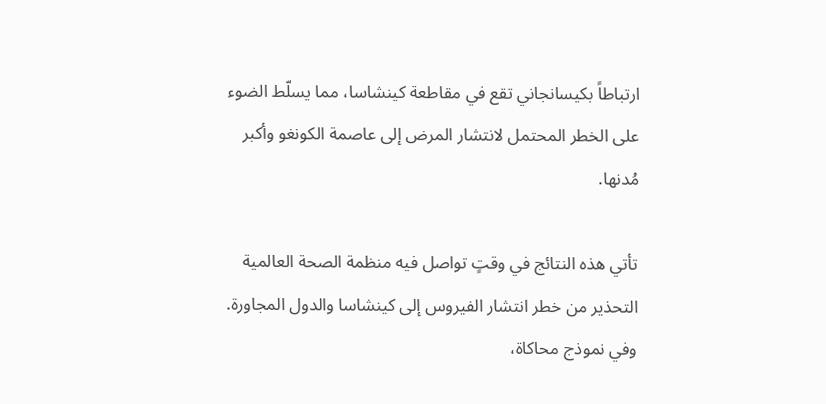ارتباطاً بكيسانجاني تقع في مقاطعة كينشاسا، مما يسلّط الضوء على الخطر المحتمل لانتشار المرض إلى عاصمة الكونغو وأكبر مُدنها.

تأتي هذه النتائج في وقتٍ تواصل فيه منظمة الصحة العالمية التحذير من خطر انتشار الفيروس إلى كينشاسا والدول المجاورة. وفي نموذج محاكاة،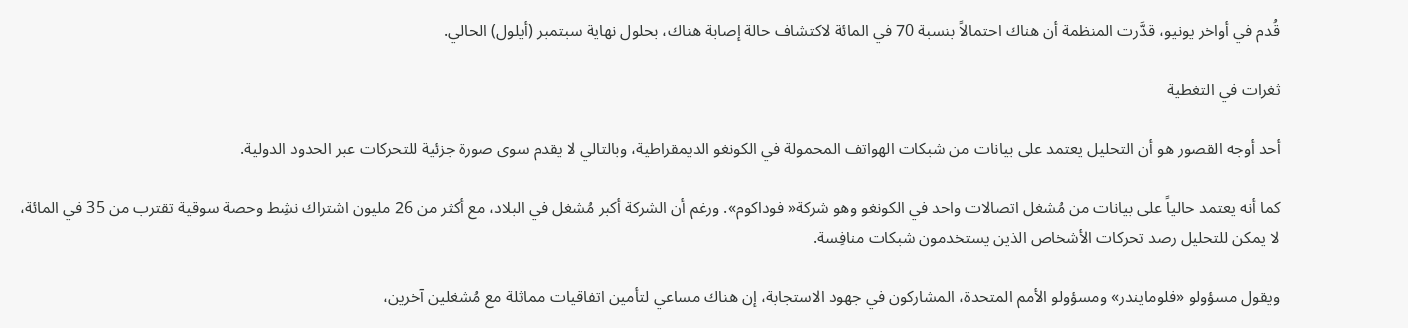قُدم في أواخر يونيو، قدَّرت المنظمة أن هناك احتمالاً بنسبة 70 في المائة لاكتشاف حالة إصابة هناك، بحلول نهاية سبتمبر (أيلول) الحالي.

ثغرات في التغطية

أحد أوجه القصور هو أن التحليل يعتمد على بيانات من شبكات الهواتف المحمولة في الكونغو الديمقراطية، وبالتالي لا يقدم سوى صورة جزئية للتحركات عبر الحدود الدولية.

كما أنه يعتمد حالياً على بيانات من مُشغل اتصالات واحد في الكونغو وهو شركة« فوداكوم». ورغم أن الشركة أكبر مُشغل في البلاد، مع أكثر من 26 مليون اشتراك نشِط وحصة سوقية تقترب من 35 في المائة، لا يمكن للتحليل رصد تحركات الأشخاص الذين يستخدمون شبكات منافِسة.

ويقول مسؤولو «فلومايندر» ومسؤولو الأمم المتحدة، المشاركون في جهود الاستجابة، إن هناك مساعي لتأمين اتفاقيات مماثلة مع مُشغلين آخرين،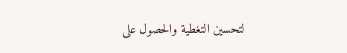لتحسين التغطية والحصول على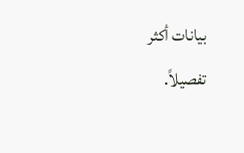بيانات أكثر تفصيلاً.